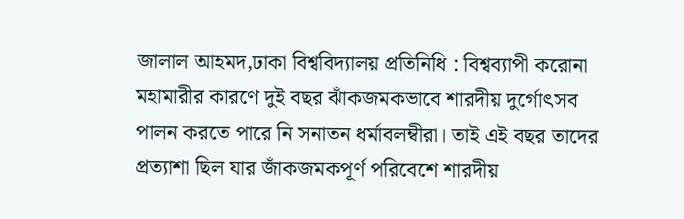জালাল আহমদ,ঢাকা বিশ্ববিদ্যালয় প্রতিনিধি : বিশ্বব্যাপী করোনা মহামারীর কারণে দুই বছর ঝাঁকজমকভাবে শারদীয় দুর্গোৎসব পালন করতে পারে নি সনাতন ধর্মাবলম্বীরা। তাই এই বছর তাদের প্রত্যাশা ছিল যার জাঁকজমকপূর্ণ পরিবেশে শারদীয়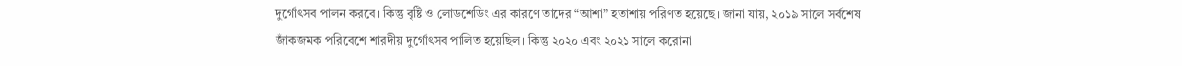দুর্গোৎসব পালন করবে। কিন্তু বৃষ্টি ও লোডশেডিং এর কারণে তাদের “আশা” হতাশায় পরিণত হয়েছে। জানা যায়, ২০১৯ সালে সর্বশেষ জাঁকজমক পরিবেশে শারদীয় দুর্গোৎসব পালিত হয়েছিল। কিন্তু ২০২০ এবং ২০২১ সালে করোনা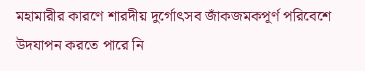মহামারীর কারণে শারদীয় দুর্গোৎসব জাঁকজমকপূর্ণ পরিবেশে উদযাপন করতে পারে নি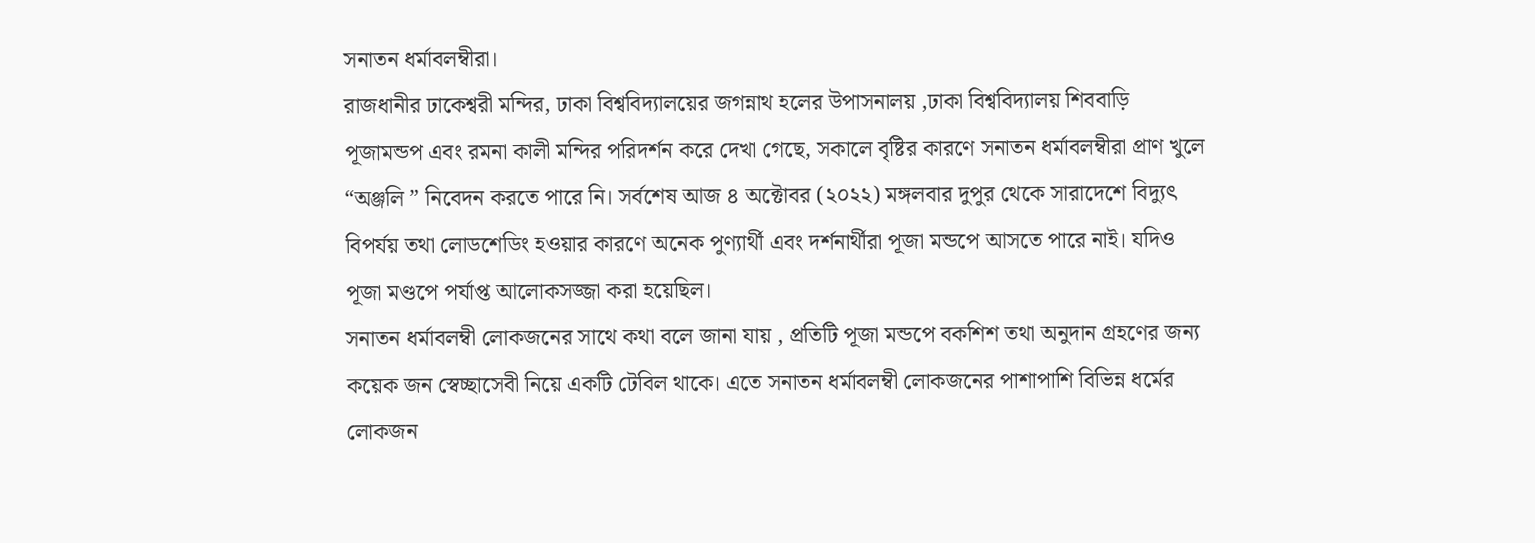সনাতন ধর্মাবলম্বীরা।
রাজধানীর ঢাকেশ্বরী মন্দির, ঢাকা বিশ্ববিদ্যালয়ের জগন্নাথ হলের উপাসনালয় ,ঢাকা বিশ্ববিদ্যালয় শিববাড়ি পূজামন্ডপ এবং রমনা কালী মন্দির পরিদর্শন করে দেখা গেছে, সকালে বৃষ্টির কারণে সনাতন ধর্মাবলম্বীরা প্রাণ খুলে “অঞ্জলি ” নিবেদন করতে পারে নি। সর্বশেষ আজ ৪ অক্টোবর (২০২২) মঙ্গলবার দুপুর থেকে সারাদেশে বিদ্যুৎ বিপর্যয় তথা লোডশেডিং হওয়ার কারণে অনেক পুণ্যার্থী এবং দর্শনার্থীরা পূজা মন্ডপে আসতে পারে নাই। যদিও পূজা মণ্ডপে পর্যাপ্ত আলোকসজ্জা করা হয়েছিল।
সনাতন ধর্মাবলম্বী লোকজনের সাথে কথা বলে জানা যায় , প্রতিটি পূজা মন্ডপে বকশিশ তথা অনুদান গ্রহণের জন্য কয়েক জন স্বেচ্ছাসেবী নিয়ে একটি টেবিল থাকে। এতে সনাতন ধর্মাবলম্বী লোকজনের পাশাপাশি বিভিন্ন ধর্মের লোকজন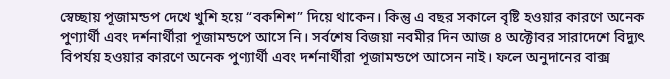স্বেচ্ছায় পূজামন্ডপ দেখে খুশি হয়ে “বকশিশ” দিয়ে থাকেন। কিন্তু এ বছর সকালে বৃষ্টি হওয়ার কারণে অনেক পুণ্যার্থী এবং দর্শনার্থীরা পূজামন্ডপে আসে নি। সর্বশেষ বিজয়া নবমীর দিন আজ ৪ অক্টোবর সারাদেশে বিদ্যুৎ বিপর্যয় হওয়ার কারণে অনেক পুণ্যার্থী এবং দর্শনার্থীরা পূজামন্ডপে আসেন নাই। ফলে অনুদানের বাক্স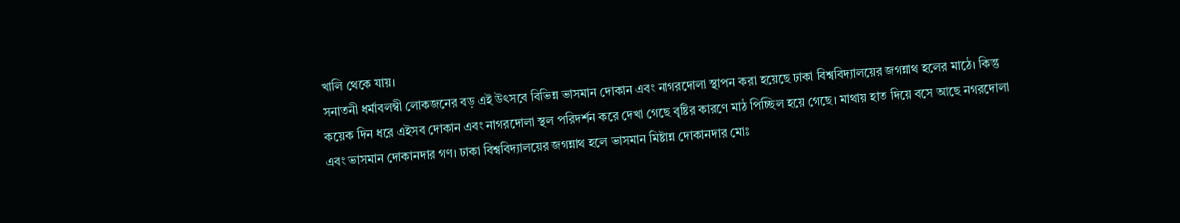খালি থেকে যায়।
সনাতনী ধর্মাবলম্বী লোকজনের বড় এই উৎসবে বিভিন্ন ভাসমান দোকান এবং নাগরদোলা স্থাপন করা হয়েছে ঢাকা বিশ্ববিদ্যালয়ের জগন্নাথ হলের মাঠে। কিন্তু কয়েক দিন ধরে এইসব দোকান এবং নাগরদোলা স্থল পরিদর্শন করে দেখা গেছে বৃষ্টির কারণে মাঠ পিচ্ছিল হয়ে গেছে। মাথায় হাত দিয়ে বসে আছে নগরদোলা এবং ভাসমান দোকানদার গণ। ঢাকা বিশ্ববিদ্যালয়ের জগন্নাথ হলে ভাসমান মিষ্টান্ন দোকানদার মোঃ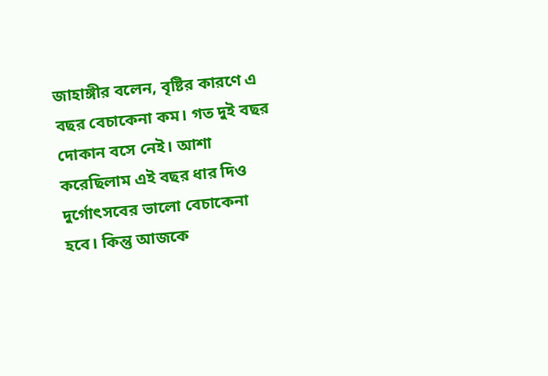জাহাঙ্গীর বলেন, বৃষ্টির কারণে এ বছর বেচাকেনা কম। গত দুই বছর দোকান বসে নেই। আশা করেছিলাম এই বছর ধার দিও দুর্গোৎসবের ভালো বেচাকেনা হবে। কিন্তু আজকে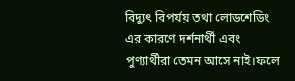বিদ্যুৎ বিপর্যয় তথা লোডশেডিং এর কারণে দর্শনার্থী এবং পুণ্যার্থীরা তেমন আসে নাই।ফলে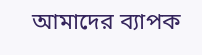আমাদের ব্যাপক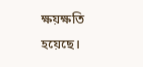ক্ষয়ক্ষতি হয়েছে।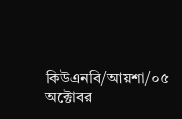কিউএনবি/আয়শা/০৫ অক্টোবর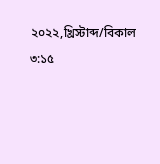২০২২,খ্রিস্টাব্দ/বিকাল ৩:১৫